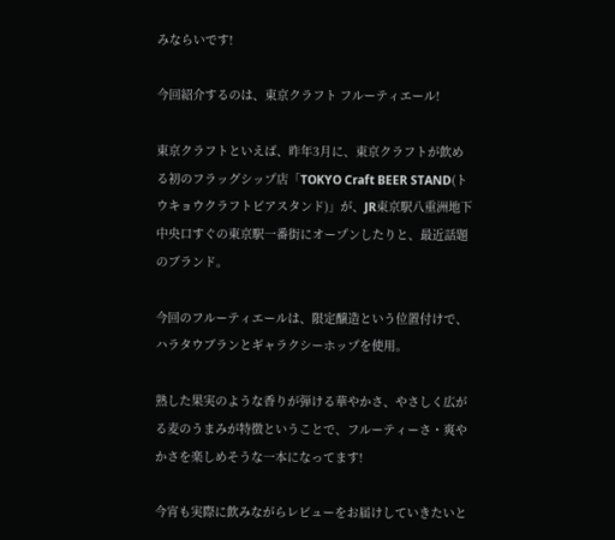みならいです!

今回紹介するのは、東京クラフト フルーティエール!

東京クラフトといえば、昨年3月に、東京クラフトが飲める初のフラッグシップ店「TOKYO Craft BEER STAND(トウキョウクラフトビアスタンド)」が、JR東京駅八重洲地下中央口すぐの東京駅一番街にオープンしたりと、最近話題のブランド。

今回のフルーティエールは、限定醸造という位置付けで、ハラタウブランとギャラクシーホップを使用。

熟した果実のような香りが弾ける華やかさ、やさしく広がる麦のうまみが特徴ということで、フルーティーさ・爽やかさを楽しめそうな一本になってます!

今宵も実際に飲みながらレビューをお届けしていきたいと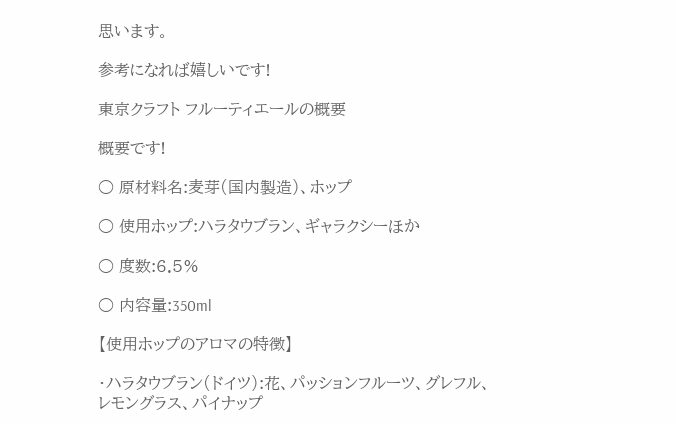思います。

参考になれば嬉しいです!

東京クラフト フルーティエールの概要

概要です!

○ 原材料名:麦芽(国内製造)、ホップ

○ 使用ホップ:ハラタウブラン、ギャラクシーほか

○ 度数:6.5%

○ 内容量:350ml

【使用ホップのアロマの特徴】

・ハラタウブラン(ドイツ):花、パッションフルーツ、グレフル、レモングラス、パイナップ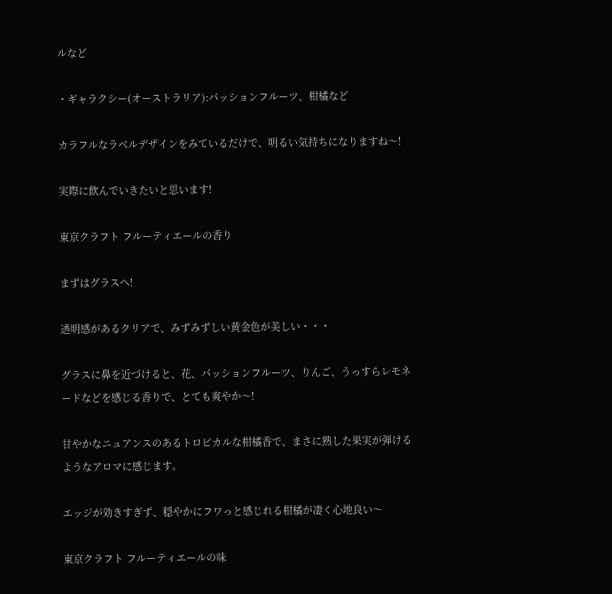ルなど

・ギャラクシー(オーストラリア):パッションフルーツ、柑橘など

カラフルなラベルデザインをみているだけで、明るい気持ちになりますね〜!

実際に飲んでいきたいと思います!

東京クラフト フルーティエールの香り

まずはグラスへ!

透明感があるクリアで、みずみずしい黄金色が美しい・・・

グラスに鼻を近づけると、花、パッションフルーツ、りんご、うっすらレモネードなどを感じる香りで、とても爽やか〜!

甘やかなニュアンスのあるトロピカルな柑橘香で、まさに熟した果実が弾けるようなアロマに感じます。

エッジが効きすぎず、穏やかにフワっと感じれる柑橘が凄く心地良い〜

東京クラフト フルーティエールの味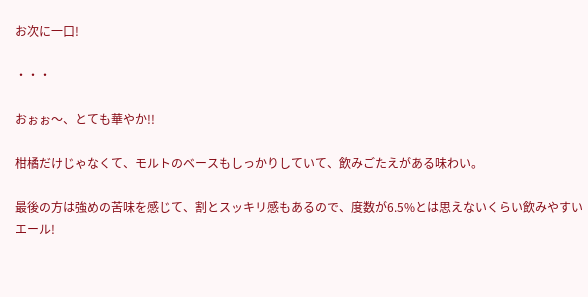お次に一口!

・・・

おぉぉ〜、とても華やか!!

柑橘だけじゃなくて、モルトのベースもしっかりしていて、飲みごたえがある味わい。

最後の方は強めの苦味を感じて、割とスッキリ感もあるので、度数が6.5%とは思えないくらい飲みやすいエール!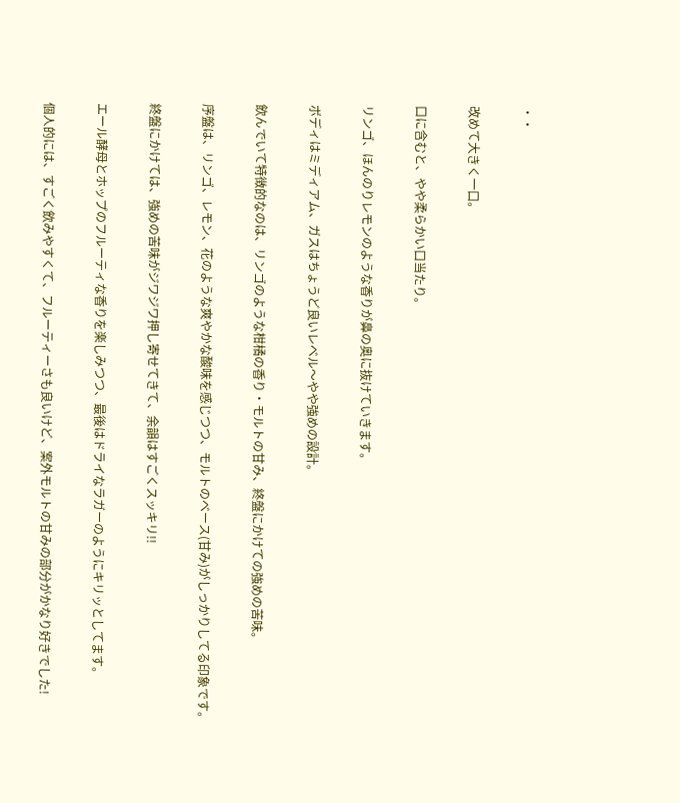・・

改めて大きく一口。

口に含むと、やや柔らかい口当たり。

リンゴ、ほんのりレモンのような香りが鼻の奥に抜けていきます。

ボディはミディアム、ガスはちょうど良いレベル〜やや強めの設計。

飲んでいて特徴的なのは、リンゴのような柑橘の香り・モルトの甘み、終盤にかけての強めの苦味。

序盤は、リンゴ、レモン、花のような爽やかな酸味を感じつつ、モルトのベース(甘み)がしっかりしてる印象です。

終盤にかけては、強めの苦味がジワジワ押し寄せてきて、余韻はすごくスッキリ!!

エール酵母とホップのフルーティな香りを楽しみつつ、最後はドライなラガーのようにキリッとしてます。

個人的には、すごく飲みやすくて、フルーティーさも良いけど、案外モルトの甘みの部分がかなり好きでした!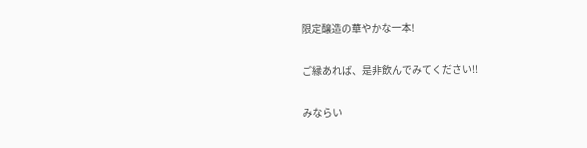限定醸造の華やかな一本!

ご縁あれば、是非飲んでみてください!!

みならい